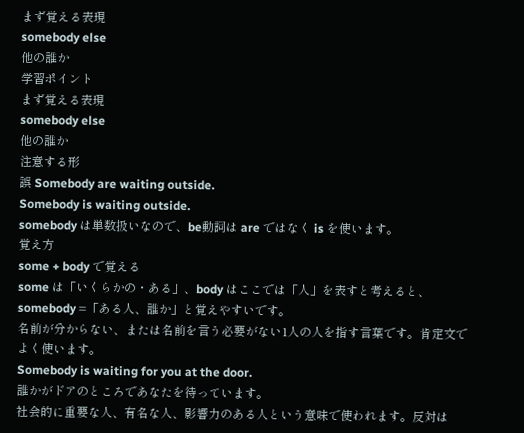まず覚える表現
somebody else
他の誰か
学習ポイント
まず覚える表現
somebody else
他の誰か
注意する形
誤 Somebody are waiting outside.
Somebody is waiting outside.
somebody は単数扱いなので、be動詞は are ではなく is を使います。
覚え方
some + body で覚える
some は「いくらかの・ある」、body はここでは「人」を表すと考えると、somebody =「ある人、誰か」と覚えやすいです。
名前が分からない、または名前を言う必要がない1人の人を指す言葉です。肯定文でよく使います。
Somebody is waiting for you at the door.
誰かがドアのところであなたを待っています。
社会的に重要な人、有名な人、影響力のある人という意味で使われます。反対は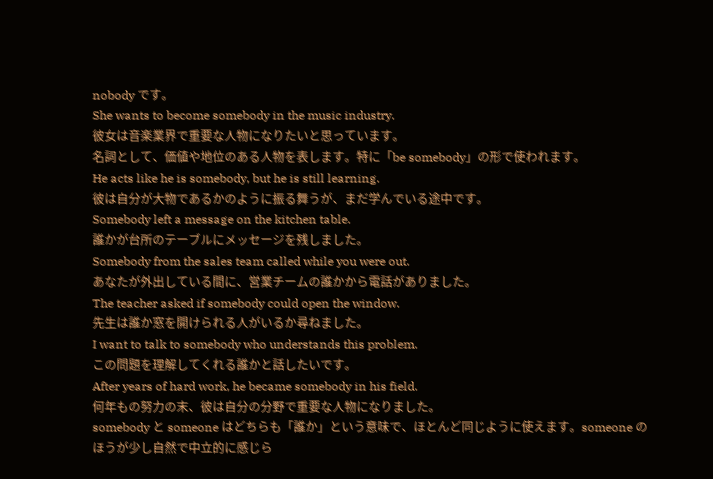nobody です。
She wants to become somebody in the music industry.
彼女は音楽業界で重要な人物になりたいと思っています。
名詞として、価値や地位のある人物を表します。特に「be somebody」の形で使われます。
He acts like he is somebody, but he is still learning.
彼は自分が大物であるかのように振る舞うが、まだ学んでいる途中です。
Somebody left a message on the kitchen table.
誰かが台所のテーブルにメッセージを残しました。
Somebody from the sales team called while you were out.
あなたが外出している間に、営業チームの誰かから電話がありました。
The teacher asked if somebody could open the window.
先生は誰か窓を開けられる人がいるか尋ねました。
I want to talk to somebody who understands this problem.
この問題を理解してくれる誰かと話したいです。
After years of hard work, he became somebody in his field.
何年もの努力の末、彼は自分の分野で重要な人物になりました。
somebody と someone はどちらも「誰か」という意味で、ほとんど同じように使えます。someone のほうが少し自然で中立的に感じら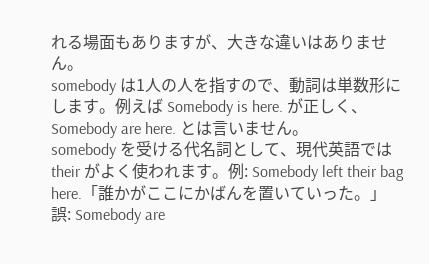れる場面もありますが、大きな違いはありません。
somebody は1人の人を指すので、動詞は単数形にします。例えば Somebody is here. が正しく、Somebody are here. とは言いません。
somebody を受ける代名詞として、現代英語では their がよく使われます。例: Somebody left their bag here.「誰かがここにかばんを置いていった。」
誤: Somebody are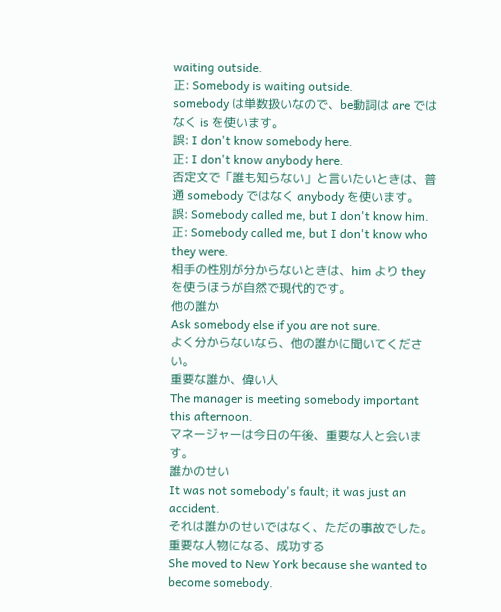waiting outside.
正: Somebody is waiting outside.
somebody は単数扱いなので、be動詞は are ではなく is を使います。
誤: I don't know somebody here.
正: I don't know anybody here.
否定文で「誰も知らない」と言いたいときは、普通 somebody ではなく anybody を使います。
誤: Somebody called me, but I don't know him.
正: Somebody called me, but I don't know who they were.
相手の性別が分からないときは、him より they を使うほうが自然で現代的です。
他の誰か
Ask somebody else if you are not sure.
よく分からないなら、他の誰かに聞いてください。
重要な誰か、偉い人
The manager is meeting somebody important this afternoon.
マネージャーは今日の午後、重要な人と会います。
誰かのせい
It was not somebody's fault; it was just an accident.
それは誰かのせいではなく、ただの事故でした。
重要な人物になる、成功する
She moved to New York because she wanted to become somebody.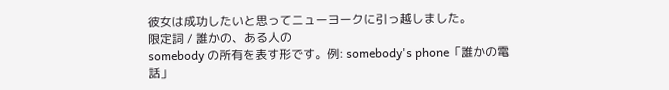彼女は成功したいと思ってニューヨークに引っ越しました。
限定詞 / 誰かの、ある人の
somebody の所有を表す形です。例: somebody's phone「誰かの電話」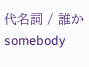代名詞 / 誰か
somebody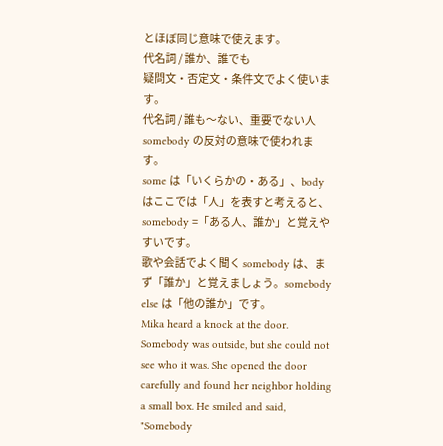とほぼ同じ意味で使えます。
代名詞 / 誰か、誰でも
疑問文・否定文・条件文でよく使います。
代名詞 / 誰も〜ない、重要でない人
somebody の反対の意味で使われます。
some は「いくらかの・ある」、body はここでは「人」を表すと考えると、somebody =「ある人、誰か」と覚えやすいです。
歌や会話でよく聞く somebody は、まず「誰か」と覚えましょう。somebody else は「他の誰か」です。
Mika heard a knock at the door. Somebody was outside, but she could not see who it was. She opened the door carefully and found her neighbor holding a small box. He smiled and said, "Somebody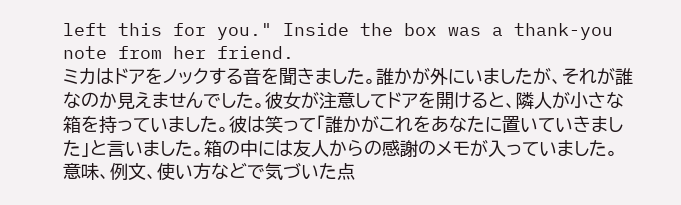left this for you." Inside the box was a thank-you note from her friend.
ミカはドアをノックする音を聞きました。誰かが外にいましたが、それが誰なのか見えませんでした。彼女が注意してドアを開けると、隣人が小さな箱を持っていました。彼は笑って「誰かがこれをあなたに置いていきました」と言いました。箱の中には友人からの感謝のメモが入っていました。
意味、例文、使い方などで気づいた点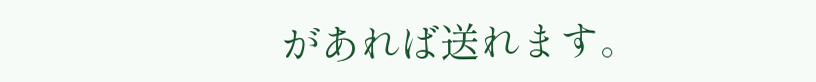があれば送れます。